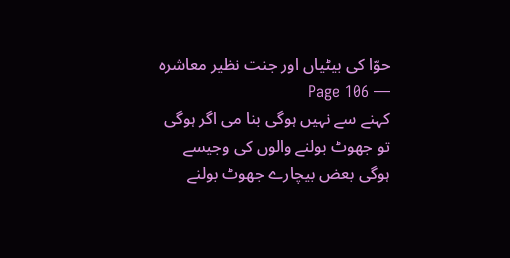حوّا کی بیٹیاں اور جنت نظیر معاشرہ — Page 106
کہنے سے نہیں ہوگی بنا می اگر ہوگی تو جھوٹ بولنے والوں کی وجیسے ہوگی بعض بیچارے جھوٹ بولنے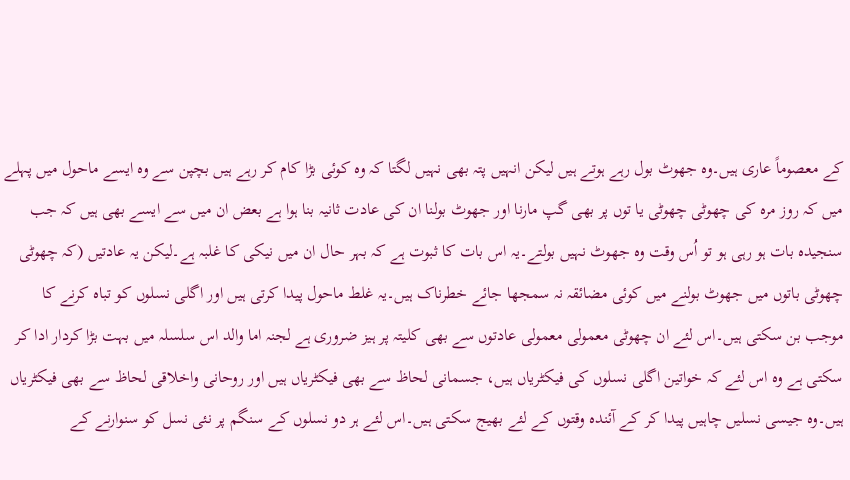کے معصوماً عاری ہیں۔وہ جھوٹ بول رہے ہوتے ہیں لیکن انہیں پتہ بھی نہیں لگتا کہ وہ کوئی بڑا کام کر رہے ہیں بچپن سے وہ ایسے ماحول میں پہلے میں کہ روز مرہ کی چھوٹی چھوٹی یا توں پر بھی گپ مارنا اور جھوٹ بولنا ان کی عادت ثانیہ بنا ہوا ہے بعض ان میں سے ایسے بھی ہیں کہ جب سنجیدہ بات ہو رہی ہو تو اُس وقت وہ جھوٹ نہیں بولتے۔یہ اس بات کا ثبوت ہے کہ بہر حال ان میں نیکی کا غلبہ ہے۔لیکن یہ عادتیں (کہ چھوٹی چھوٹی باتوں میں جھوٹ بولنے میں کوئی مضائقہ نہ سمجھا جائے خطرناک ہیں۔یہ غلط ماحول پیدا کرتی ہیں اور اگلی نسلوں کو تباہ کرنے کا موجب بن سکتی ہیں۔اس لئے ان چھوٹی معمولی معمولی عادتوں سے بھی کلیتہ پر ہیز ضروری ہے لجنہ اما والد اس سلسلہ میں بہت بڑا کردار ادا کر سکتی ہے وہ اس لئے کہ خواتین اگلی نسلوں کی فیکٹریاں ہیں، جسمانی لحاظ سے بھی فیکٹریاں ہیں اور روحانی واخلاقی لحاظ سے بھی فیکٹریاں ہیں۔وہ جیسی نسلیں چاہیں پیدا کر کے آئندہ وقتوں کے لئے بھیج سکتی ہیں۔اس لئے ہر دو نسلوں کے سنگم پر نئی نسل کو سنوارنے کے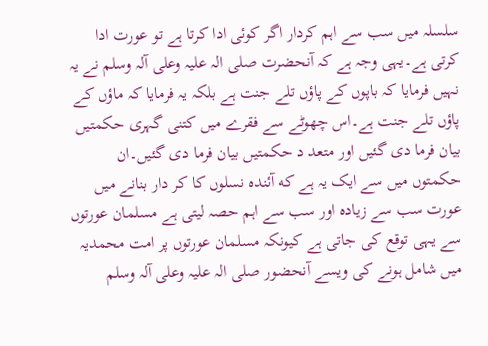سلسلہ میں سب سے اہم کردار اگر کوئی ادا کرتا ہے تو عورت ادا کرتی ہے۔یہی وجہ ہے کہ آنحضرت صلی الہ علیہ وعلی آلہ وسلم نے یہ نہیں فرمایا کہ باپوں کے پاؤں تلے جنت ہے بلکہ یہ فرمایا کہ ماؤں کے پاؤں تلے جنت ہے۔اس چھوٹے سے فقرے میں کتنی گہری حکمتیں بیان فرما دی گئیں اور متعد د حکمتیں بیان فرما دی گئیں۔ان حکمتوں میں سے ایک یہ ہے که آئندہ نسلوں کا کر دار بنانے میں عورت سب سے زیادہ اور سب سے اہم حصہ لیتی ہے مسلمان عورتوں سے یہی توقع کی جاتی ہے کیونکہ مسلمان عورتوں پر امت محمدیہ میں شامل ہونے کی ویسے آنحضور صلی الہ علیہ وعلی آلہ وسلم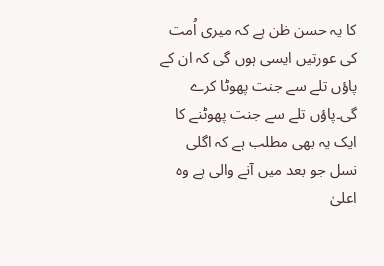کا یہ حسن ظن ہے کہ میری اُمت کی عورتیں ایسی ہوں گی کہ ان کے پاؤں تلے سے جنت پھوٹا کرے گی۔پاؤں تلے سے جنت پھوٹنے کا ایک یہ بھی مطلب ہے کہ اگلی نسل جو بعد میں آنے والی ہے وہ اعلیٰ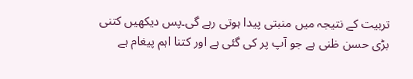تربیت کے نتیجہ میں منبتی پیدا ہوتی رہے گی۔پس دیکھیں کتنی بڑی حسن ظنی ہے جو آپ پر کی گئی ہے اور کتنا اہم پیغام ہے